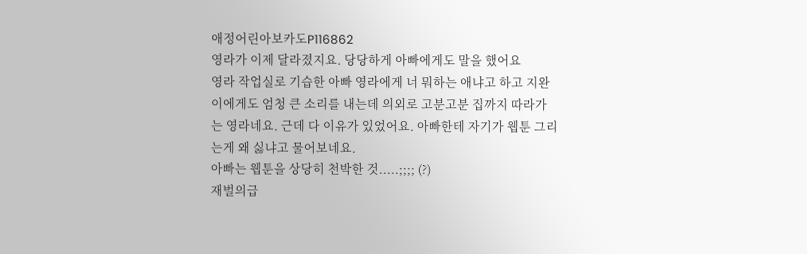애정어린아보카도P116862
영라가 이제 달라졌지요. 당당하게 아빠에게도 말을 했어요
영라 작업실로 기습한 아빠 영라에게 너 뭐하는 애냐고 하고 지완이에게도 엄청 큰 소리를 내는데 의외로 고분고분 집까지 따라가는 영라네요. 근데 다 이유가 있었어요. 아빠한테 자기가 웹툰 그리는게 왜 싫냐고 물어보네요.
아빠는 웹툰을 상당히 천박한 것.....;;;; (?)
재벌의급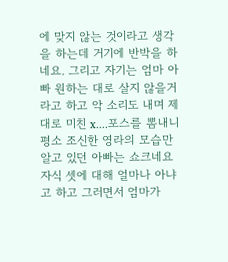에 맞지 않는 것이라고 생각을 하는데 거기에 반박을 하네요. 그리고 자기는 엄마 아빠 원하는 대로 살지 않을거라고 하고 악 소리도 내며 제대로 미친 x....포스를 뽐내니 평소 조신한 영라의 모습만 알고 있던 아빠는 쇼크네요
자식 셋에 대해 얼마나 아냐고 하고 그러면서 엄마가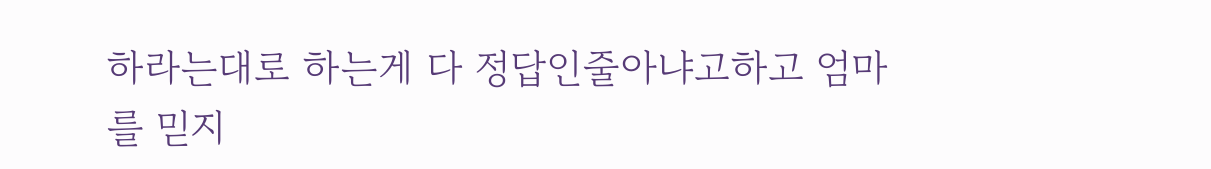하라는대로 하는게 다 정답인줄아냐고하고 엄마를 믿지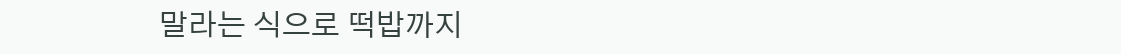말라는 식으로 떡밥까지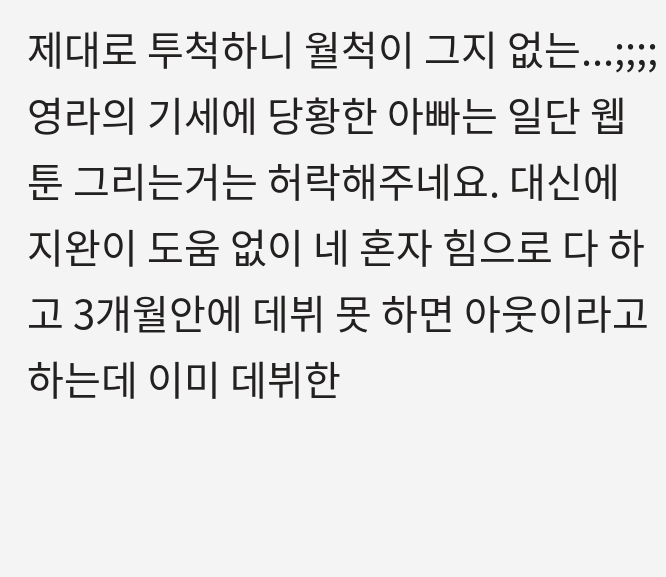제대로 투척하니 월척이 그지 없는...;;;;
영라의 기세에 당황한 아빠는 일단 웹툰 그리는거는 허락해주네요. 대신에 지완이 도움 없이 네 혼자 힘으로 다 하고 3개월안에 데뷔 못 하면 아웃이라고하는데 이미 데뷔한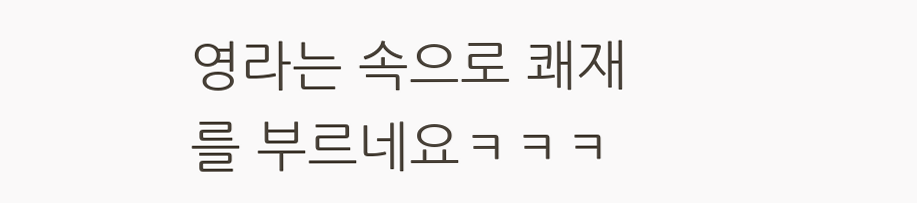영라는 속으로 쾌재를 부르네요ㅋㅋㅋ